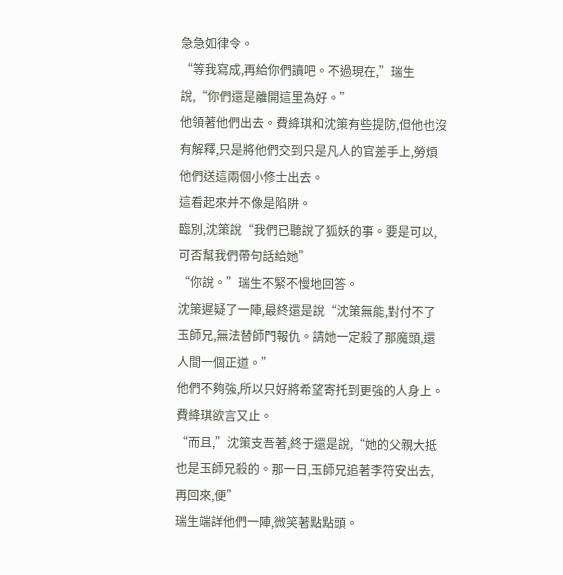急急如律令。
“等我寫成,再給你們讀吧。不過現在,”瑞生說,“你們還是離開這里為好。”
他領著他們出去。費絳琪和沈策有些提防,但他也沒有解釋,只是將他們交到只是凡人的官差手上,勞煩他們送這兩個小修士出去。
這看起來并不像是陷阱。
臨別,沈策說“我們已聽說了狐妖的事。要是可以,可否幫我們帶句話給她”
“你說。”瑞生不緊不慢地回答。
沈策遲疑了一陣,最終還是說“沈策無能,對付不了玉師兄,無法替師門報仇。請她一定殺了那魔頭,還人間一個正道。”
他們不夠強,所以只好將希望寄托到更強的人身上。
費絳琪欲言又止。
“而且,”沈策支吾著,終于還是說,“她的父親大抵也是玉師兄殺的。那一日,玉師兄追著李符安出去,再回來,便”
瑞生端詳他們一陣,微笑著點點頭。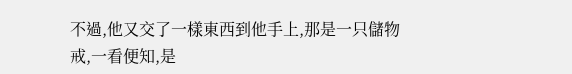不過,他又交了一樣東西到他手上,那是一只儲物戒,一看便知,是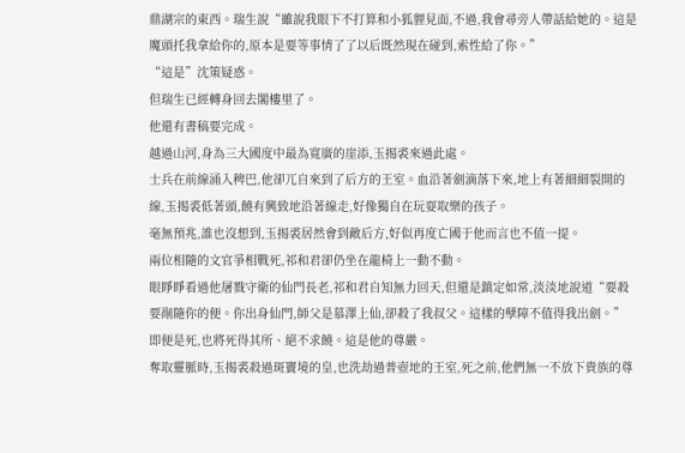鼎湖宗的東西。瑞生說“雖說我眼下不打算和小狐貍見面,不過,我會尋旁人帶話給她的。這是魔頭托我拿給你的,原本是要等事情了了以后既然現在碰到,索性給了你。”
“這是”沈策疑惑。
但瑞生已經轉身回去閣樓里了。
他還有書稿要完成。
越過山河,身為三大國度中最為寬廣的崖添,玉揭裘來過此處。
士兵在前線涌入稗巴,他卻兀自來到了后方的王室。血沿著劍滴落下來,地上有著細細裂開的線,玉揭裘低著頭,饒有興致地沿著線走,好像獨自在玩耍取樂的孩子。
毫無預兆,誰也沒想到,玉揭裘居然會到敵后方,好似再度亡國于他而言也不值一提。
兩位相隨的文官爭相戰死,祁和君卻仍坐在龍椅上一動不動。
眼睜睜看過他屠戮守衛的仙門長老,祁和君自知無力回天,但還是鎮定如常,淡淡地說道“要殺要剮隨你的便。你出身仙門,師父是慕澤上仙,卻殺了我叔父。這樣的孽障不值得我出劍。”
即便是死,也將死得其所、絕不求饒。這是他的尊嚴。
奪取靈脈時,玉揭裘殺過斑竇境的皇,也洗劫過普壺地的王室,死之前,他們無一不放下貴族的尊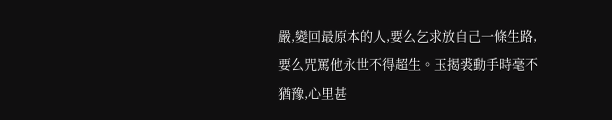嚴,變回最原本的人,要么乞求放自己一條生路,要么咒罵他永世不得超生。玉揭裘動手時毫不猶豫,心里甚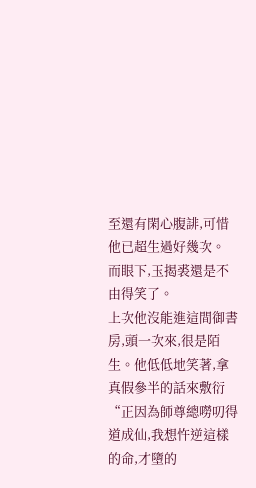至還有閑心腹誹,可惜他已超生過好幾次。
而眼下,玉揭裘還是不由得笑了。
上次他沒能進這間御書房,頭一次來,很是陌生。他低低地笑著,拿真假參半的話來敷衍“正因為師尊總嘮叨得道成仙,我想忤逆這樣的命,才墮的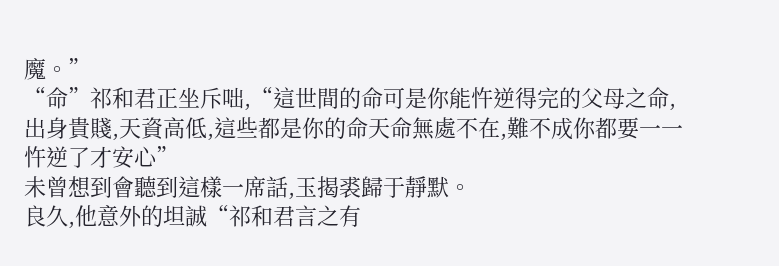魔。”
“命”祁和君正坐斥咄,“這世間的命可是你能忤逆得完的父母之命,出身貴賤,天資高低,這些都是你的命天命無處不在,難不成你都要一一忤逆了才安心”
未曾想到會聽到這樣一席話,玉揭裘歸于靜默。
良久,他意外的坦誠“祁和君言之有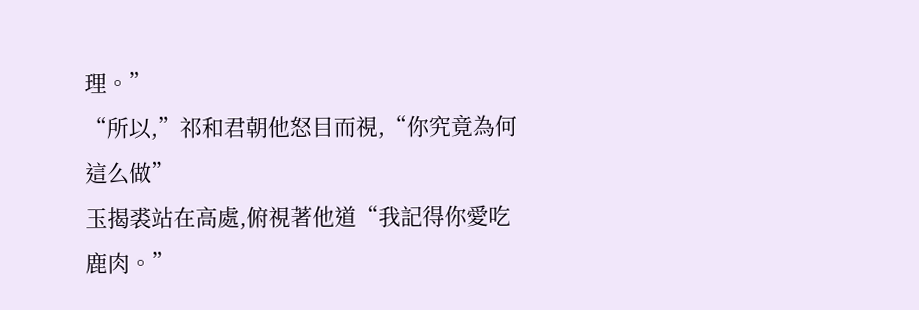理。”
“所以,”祁和君朝他怒目而視,“你究竟為何這么做”
玉揭裘站在高處,俯視著他道“我記得你愛吃鹿肉。”